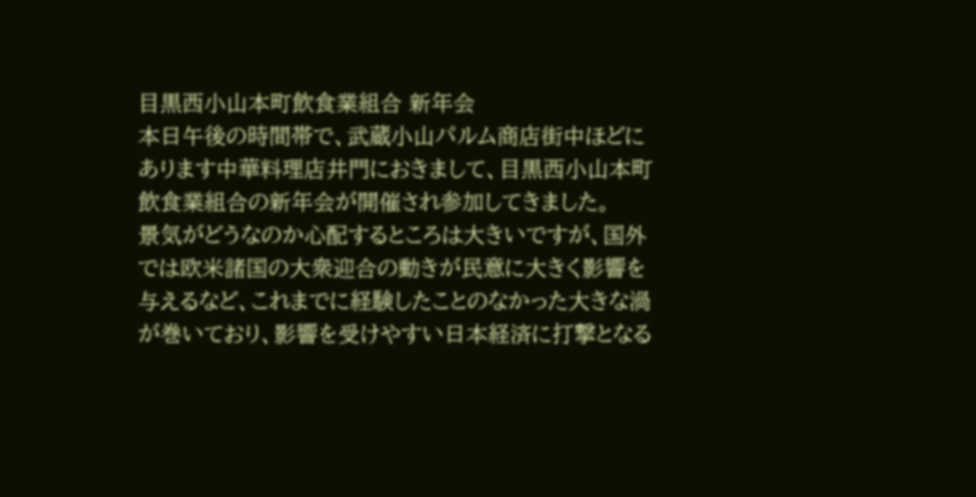目黒西小山本町飲食業組合 新年会
本日午後の時間帯で、武蔵小山パルム商店街中ほどにあります中華料理店井門におきまして、目黒西小山本町飲食業組合の新年会が開催され参加してきました。
景気がどうなのか心配するところは大きいですが、国外では欧米諸国の大衆迎合の動きが民意に大きく影響を与えるなど、これまでに経験したことのなかった大きな渦が巻いており、影響を受けやすい日本経済に打撃となる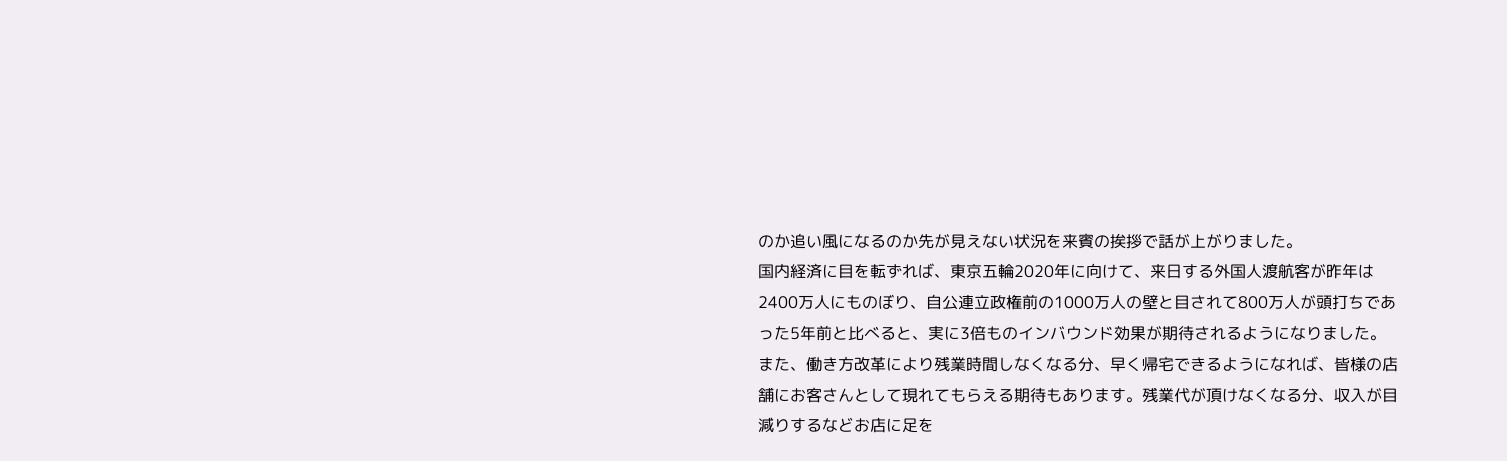のか追い風になるのか先が見えない状況を来賓の挨拶で話が上がりました。
国内経済に目を転ずれば、東京五輪2020年に向けて、来日する外国人渡航客が昨年は2400万人にものぼり、自公連立政権前の1000万人の壁と目されて800万人が頭打ちであった5年前と比べると、実に3倍ものインバウンド効果が期待されるようになりました。
また、働き方改革により残業時間しなくなる分、早く帰宅できるようになれば、皆様の店舗にお客さんとして現れてもらえる期待もあります。残業代が頂けなくなる分、収入が目減りするなどお店に足を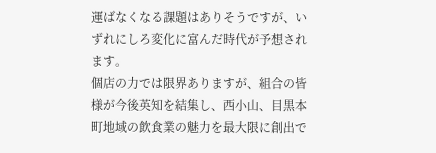運ばなくなる課題はありそうですが、いずれにしろ変化に富んだ時代が予想されます。
個店の力では限界ありますが、組合の皆様が今後英知を結集し、西小山、目黒本町地域の飲食業の魅力を最大限に創出で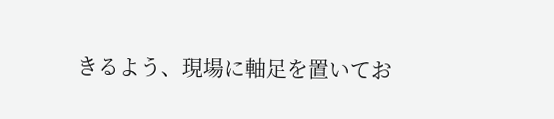きるよう、現場に軸足を置いてお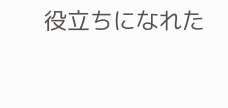役立ちになれた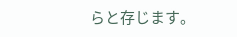らと存じます。